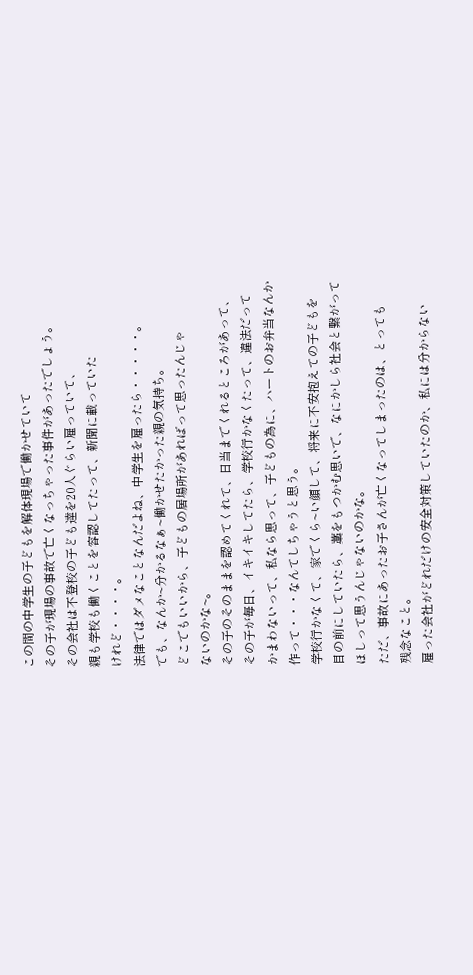この間の中学生の子どもを解体現場で働かせていて
その子が現場の事故で亡くなっちゃった事件があったでしょう。
その会社は不登校の子ども達を20人ぐらい雇っていて、
親も学校も働くことを容認してたって、新聞に載っていた
けれど・・・・。
法律ではダメなことなんだよね、中学生を雇ったら・・・・・。
でも、なんか~分かるなぁ~働かせたかった親の気持ち。
どこでもいいから、子どもの居場所があればって思ったんじゃ
ないのかな~。
その子のそのままを認めてくれて、日当までくれるところがあって、
その子が毎日、イキイキしてたら、学校行かなくたって、違法だって
かまわないって、私なら思って、子どもの為に、ハートのお弁当なんか
作って・・・なんてしちゃうと思う。
学校行かなくて、家でくら~い顔して、将来に不安抱えての子どもを
目の前にしていたら、藁をもつかむ思いで、なにかしら社会と繋がって
ほしって思うんじゃないのかな。
ただ、事故にあったお子さんが亡くなってしまったのは、とっても
残念なこと。
雇った会社がどれだけの安全対策していたのか、私には分からない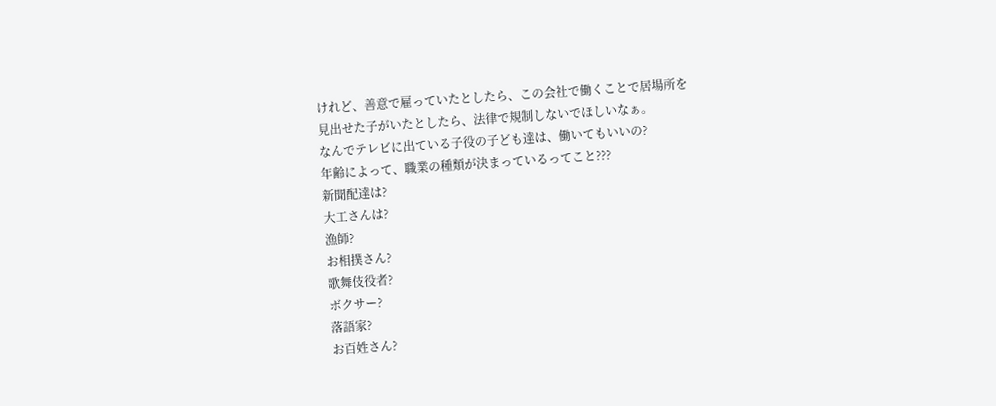けれど、善意で雇っていたとしたら、この会社で働くことで居場所を
見出せた子がいたとしたら、法律で規制しないでほしいなぁ。
なんでテレビに出ている子役の子ども達は、働いてもいいの?
年齢によって、職業の種類が決まっているってこと???
新聞配達は?
大工さんは?
漁師?
お相撲さん?
歌舞伎役者?
ボクサー?
落語家?
お百姓さん?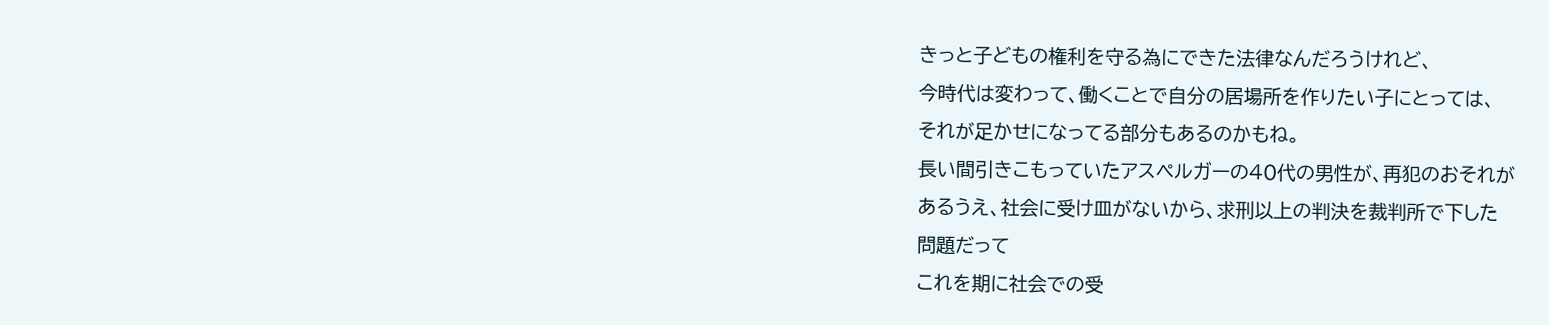きっと子どもの権利を守る為にできた法律なんだろうけれど、
今時代は変わって、働くことで自分の居場所を作りたい子にとっては、
それが足かせになってる部分もあるのかもね。
長い間引きこもっていたアスペルガーの40代の男性が、再犯のおそれが
あるうえ、社会に受け皿がないから、求刑以上の判決を裁判所で下した
問題だって
これを期に社会での受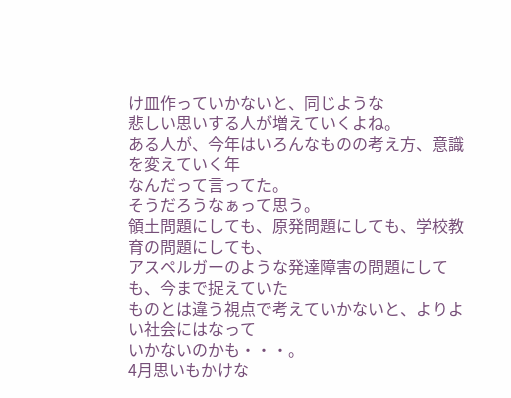け皿作っていかないと、同じような
悲しい思いする人が増えていくよね。
ある人が、今年はいろんなものの考え方、意識を変えていく年
なんだって言ってた。
そうだろうなぁって思う。
領土問題にしても、原発問題にしても、学校教育の問題にしても、
アスペルガーのような発達障害の問題にしても、今まで捉えていた
ものとは違う視点で考えていかないと、よりよい社会にはなって
いかないのかも・・・。
4月思いもかけな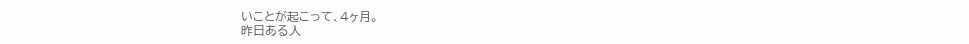いことが起こって、4ヶ月。
昨日ある人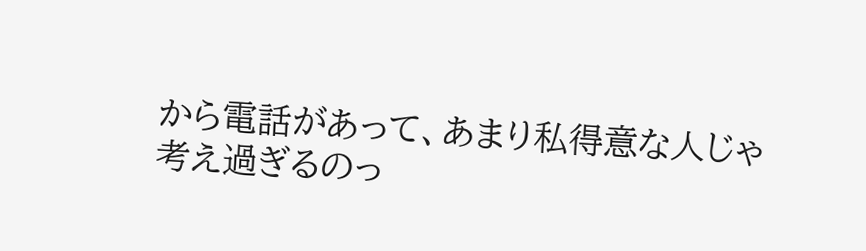から電話があって、あまり私得意な人じゃ
考え過ぎるのっ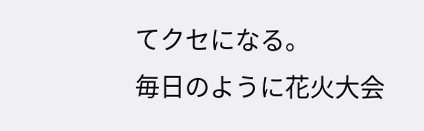てクセになる。
毎日のように花火大会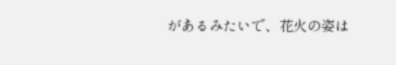があるみたいで、花火の姿は